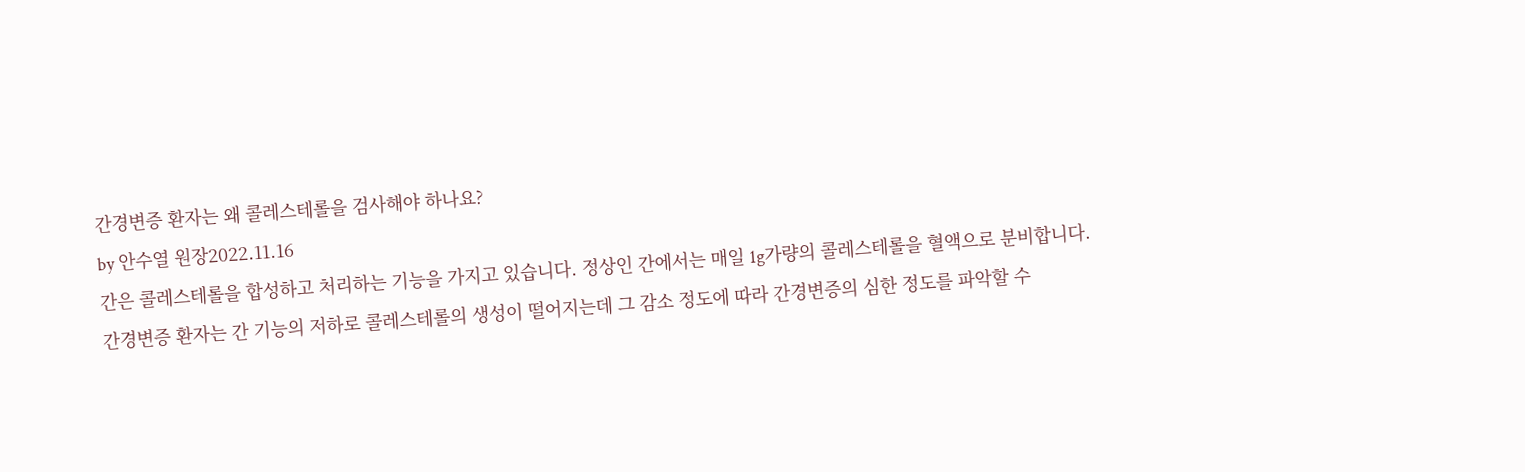간경변증 환자는 왜 콜레스테롤을 검사해야 하나요?
by 안수열 원장2022.11.16
간은 콜레스테롤을 합성하고 처리하는 기능을 가지고 있습니다. 정상인 간에서는 매일 1g가량의 콜레스테롤을 혈액으로 분비합니다.
간경변증 환자는 간 기능의 저하로 콜레스테롤의 생성이 떨어지는데 그 감소 정도에 따라 간경변증의 심한 정도를 파악할 수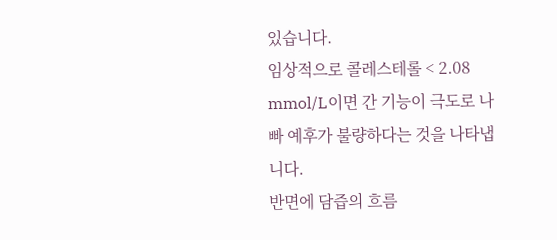있습니다.
임상적으로 콜레스테롤 < 2.08 mmol/L이면 간 기능이 극도로 나빠 예후가 불량하다는 것을 나타냅니다.
반면에 담즙의 흐름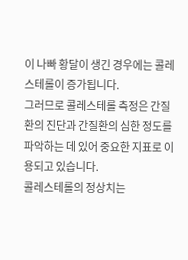이 나빠 황달이 생긴 경우에는 콜레스테롤이 증가됩니다.
그러므로 콜레스테롤 측정은 간질환의 진단과 간질환의 심한 정도를 파악하는 데 있어 중요한 지표로 이용되고 있습니다.
콜레스테롤의 정상치는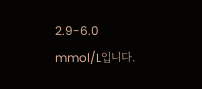2.9-6.0 mmol/L입니다.